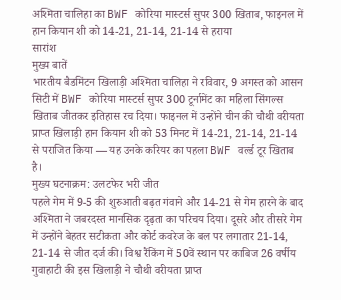अश्मिता चालिहा का BWF कोरिया मास्टर्स सुपर 300 खिताब, फाइनल में हान कियान शी को 14-21, 21-14, 21-14 से हराया
सारांश
मुख्य बातें
भारतीय बैडमिंटन खिलाड़ी अश्मिता चालिहा ने रविवार, 9 अगस्त को आसन सिटी में BWF कोरिया मास्टर्स सुपर 300 टूर्नामेंट का महिला सिंगल्स खिताब जीतकर इतिहास रच दिया। फाइनल में उन्होंने चीन की चौथी वरीयता प्राप्त खिलाड़ी हान कियान शी को 53 मिनट में 14-21, 21-14, 21-14 से पराजित किया — यह उनके करियर का पहला BWF वर्ल्ड टूर खिताब है।
मुख्य घटनाक्रम: उलटफेर भरी जीत
पहले गेम में 9-5 की शुरुआती बढ़त गंवाने और 14-21 से गेम हारने के बाद अश्मिता ने जबरदस्त मानसिक दृढ़ता का परिचय दिया। दूसरे और तीसरे गेम में उन्होंने बेहतर सटीकता और कोर्ट कवरेज के बल पर लगातार 21-14, 21-14 से जीत दर्ज की। विश्व रैंकिंग में 50वें स्थान पर काबिज 26 वर्षीय गुवाहाटी की इस खिलाड़ी ने चौथी वरीयता प्राप्त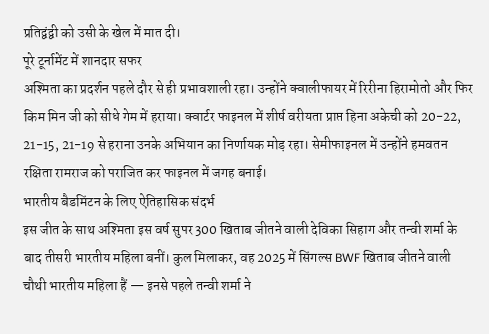प्रतिद्वंद्वी को उसी के खेल में मात दी।
पूरे टूर्नामेंट में शानदार सफर
अश्मिता का प्रदर्शन पहले दौर से ही प्रभावशाली रहा। उन्होंने क्वालीफायर में रिरीना हिरामोतो और फिर किम मिन जी को सीधे गेम में हराया। क्वार्टर फाइनल में शीर्ष वरीयता प्राप्त हिना अकेची को 20-22, 21-15, 21-19 से हराना उनके अभियान का निर्णायक मोड़ रहा। सेमीफाइनल में उन्होंने हमवतन रक्षिता रामराज को पराजित कर फाइनल में जगह बनाई।
भारतीय बैडमिंटन के लिए ऐतिहासिक संदर्भ
इस जीत के साथ अश्मिता इस वर्ष सुपर 300 खिताब जीतने वाली देविका सिहाग और तन्वी शर्मा के बाद तीसरी भारतीय महिला बनीं। कुल मिलाकर, वह 2025 में सिंगल्स BWF खिताब जीतने वाली चौथी भारतीय महिला हैं — इनसे पहले तन्वी शर्मा ने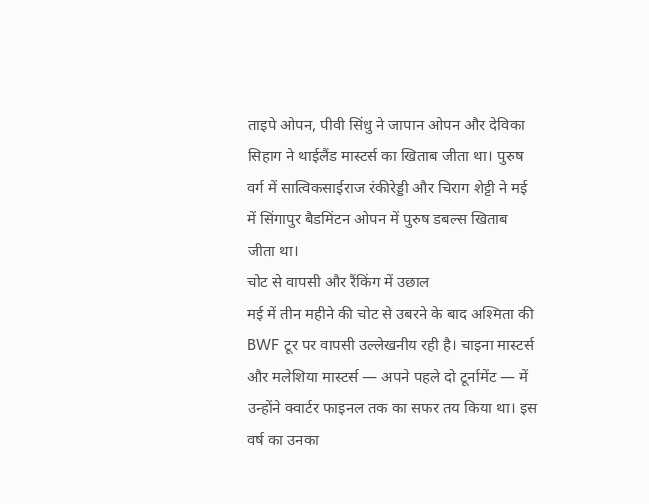ताइपे ओपन, पीवी सिंधु ने जापान ओपन और देविका सिहाग ने थाईलैंड मास्टर्स का खिताब जीता था। पुरुष वर्ग में सात्विकसाईराज रंकीरेड्डी और चिराग शेट्टी ने मई में सिंगापुर बैडमिंटन ओपन में पुरुष डबल्स खिताब जीता था।
चोट से वापसी और रैंकिंग में उछाल
मई में तीन महीने की चोट से उबरने के बाद अश्मिता की BWF टूर पर वापसी उल्लेखनीय रही है। चाइना मास्टर्स और मलेशिया मास्टर्स — अपने पहले दो टूर्नामेंट — में उन्होंने क्वार्टर फाइनल तक का सफर तय किया था। इस वर्ष का उनका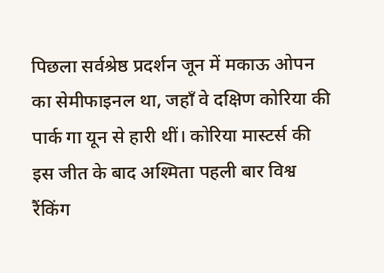पिछला सर्वश्रेष्ठ प्रदर्शन जून में मकाऊ ओपन का सेमीफाइनल था, जहाँ वे दक्षिण कोरिया की पार्क गा यून से हारी थीं। कोरिया मास्टर्स की इस जीत के बाद अश्मिता पहली बार विश्व रैंकिंग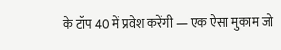के टॉप 40 में प्रवेश करेंगी — एक ऐसा मुकाम जो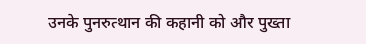उनके पुनरुत्थान की कहानी को और पुख्ता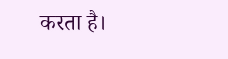करता है।